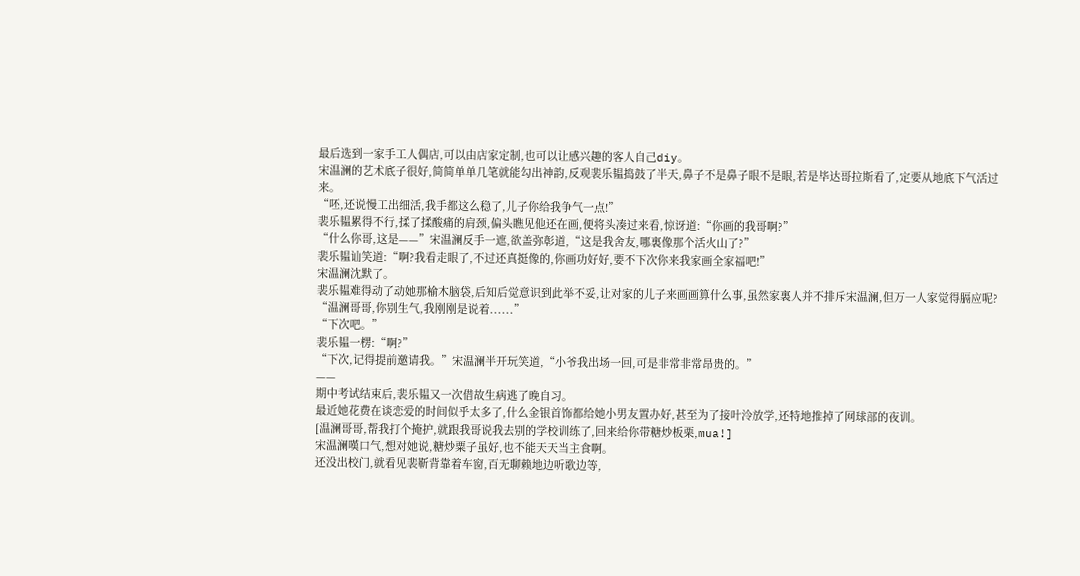最后选到一家手工人偶店,可以由店家定制,也可以让感兴趣的客人自己diy。
宋温澜的艺术底子很好,简简单单几笔就能勾出神韵,反观裴乐韫捣鼓了半天,鼻子不是鼻子眼不是眼,若是毕达哥拉斯看了,定要从地底下气活过来。
“呸,还说慢工出细活,我手都这么稳了,儿子你给我争气一点!”
裴乐韫累得不行,揉了揉酸痛的肩颈,偏头瞧见他还在画,便将头凑过来看,惊讶道:“你画的我哥啊?”
“什么你哥,这是——”宋温澜反手一遮,欲盖弥彰道,“这是我舍友,哪裏像那个活火山了?”
裴乐韫讪笑道:“啊?我看走眼了,不过还真挺像的,你画功好好,要不下次你来我家画全家福吧!”
宋温澜沈默了。
裴乐韫难得动了动她那榆木脑袋,后知后觉意识到此举不妥,让对家的儿子来画画算什么事,虽然家裏人并不排斥宋温澜,但万一人家觉得膈应呢?
“温澜哥哥,你别生气,我刚刚是说着......”
“下次吧。”
裴乐韫一楞:“啊?”
“下次,记得提前邀请我。”宋温澜半开玩笑道,“小爷我出场一回,可是非常非常昂贵的。”
——
期中考试结束后,裴乐韫又一次借故生病逃了晚自习。
最近她花费在谈恋爱的时间似乎太多了,什么金银首饰都给她小男友置办好,甚至为了接叶泠放学,还特地推掉了网球部的夜训。
[温澜哥哥,帮我打个掩护,就跟我哥说我去别的学校训练了,回来给你带糖炒板栗,mua!]
宋温澜嘆口气,想对她说,糖炒粟子虽好,也不能天天当主食啊。
还没出校门,就看见裴靳背靠着车窗,百无聊赖地边听歌边等,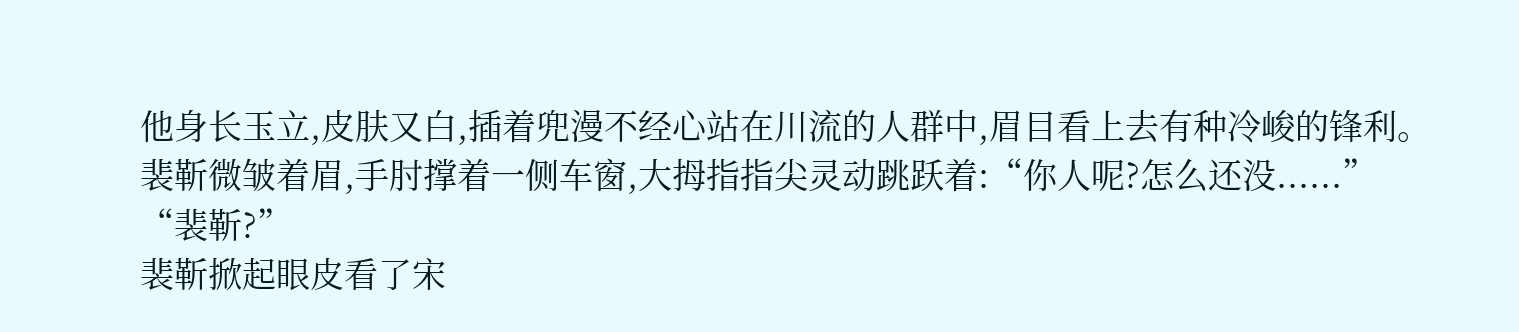他身长玉立,皮肤又白,插着兜漫不经心站在川流的人群中,眉目看上去有种冷峻的锋利。
裴靳微皱着眉,手肘撑着一侧车窗,大拇指指尖灵动跳跃着:“你人呢?怎么还没......”
“裴靳?”
裴靳掀起眼皮看了宋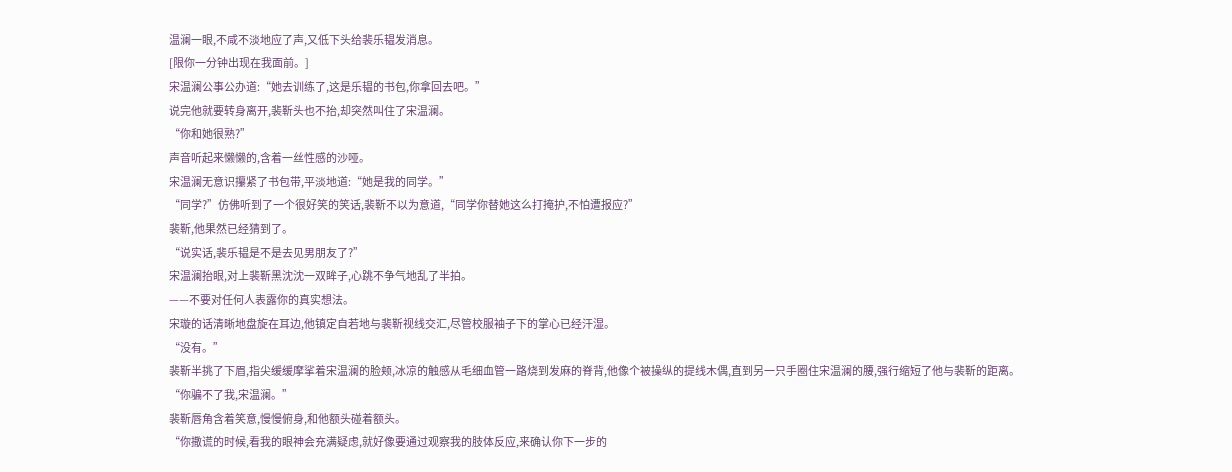温澜一眼,不咸不淡地应了声,又低下头给裴乐韫发消息。
[限你一分钟出现在我面前。]
宋温澜公事公办道:“她去训练了,这是乐韫的书包,你拿回去吧。”
说完他就要转身离开,裴靳头也不抬,却突然叫住了宋温澜。
“你和她很熟?”
声音听起来懒懒的,含着一丝性感的沙哑。
宋温澜无意识攥紧了书包带,平淡地道:“她是我的同学。”
“同学?”仿佛听到了一个很好笑的笑话,裴靳不以为意道,“同学你替她这么打掩护,不怕遭报应?”
裴靳,他果然已经猜到了。
“说实话,裴乐韫是不是去见男朋友了?”
宋温澜抬眼,对上裴靳黑沈沈一双眸子,心跳不争气地乱了半拍。
——不要对任何人表露你的真实想法。
宋璇的话清晰地盘旋在耳边,他镇定自若地与裴靳视线交汇,尽管校服袖子下的掌心已经汗湿。
“没有。”
裴靳半挑了下眉,指尖缓缓摩挲着宋温澜的脸颊,冰凉的触感从毛细血管一路烧到发麻的脊背,他像个被操纵的提线木偶,直到另一只手圈住宋温澜的腰,强行缩短了他与裴靳的距离。
“你骗不了我,宋温澜。”
裴靳唇角含着笑意,慢慢俯身,和他额头碰着额头。
“你撒谎的时候,看我的眼神会充满疑虑,就好像要通过观察我的肢体反应,来确认你下一步的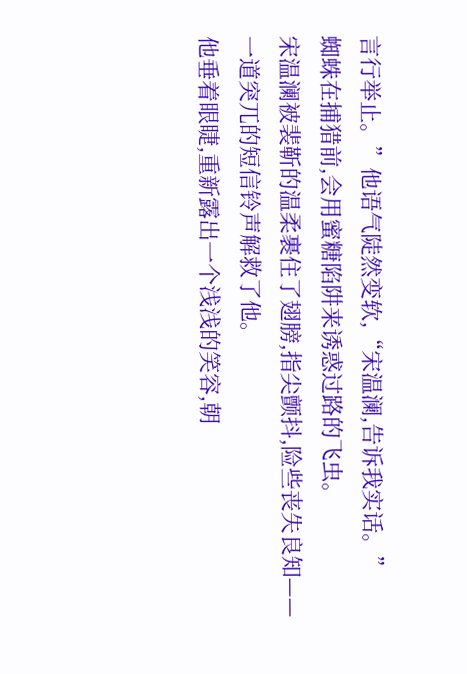言行举止。”他语气陡然变软,“宋温澜,告诉我实话。”
蜘蛛在捕猎前,会用蜜糖陷阱来诱惑过路的飞虫。
宋温澜被裴靳的温柔裹住了翅膀,指尖颤抖,险些丧失良知——
一道突兀的短信铃声解救了他。
他垂着眼睫,重新露出一个浅浅的笑容,朝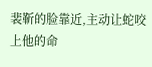裴靳的脸靠近,主动让蛇咬上他的命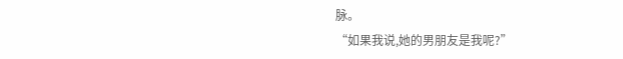脉。
“如果我说,她的男朋友是我呢?”